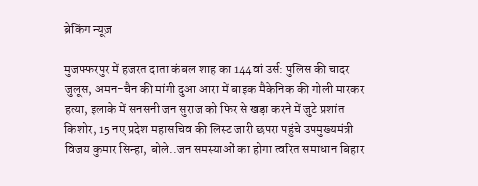ब्रेकिंग न्यूज़

मुजफ्फरपुर में हजरत दाता कंबल शाह का 144वां उर्स: पुलिस की चादर जुलूस, अमन-चैन की मांगी दुआ आरा में बाइक मैकेनिक की गोली मारकर हत्या, इलाके में सनसनी जन सुराज को फिर से खड़ा करने में जुटे प्रशांत किशोर, 15 नए प्रदेश महासचिव की लिस्ट जारी छपरा पहुंचे उपमुख्यमंत्री विजय कुमार सिन्हा, बोले..जन समस्याओं का होगा त्वरित समाधान बिहार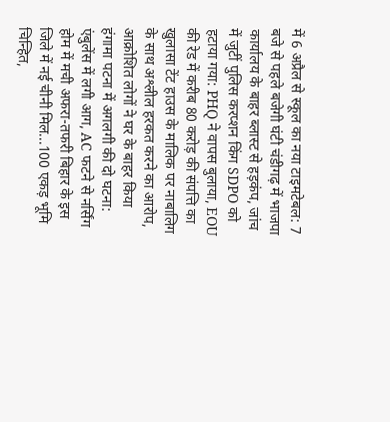में 6 अप्रैल से स्कूल का नया टाइमटेबल: 7 बजे से पहले बजेगी घंटी चंडीगढ़ में भाजपा कार्यालय के बाहर ब्लास्ट से हड़कंप, जांच में जुटीं पुलिस करप्शन किंग SDPO को हटाया गया: PHQ ने वापस बुलाया, EOU की रेड में करीब 80 करोड़ की संपत्ति का खुलासा टेंट हाउस के मालिक पर नाबालिग के साथ अश्लील हरकत करने का आरोप, आक्रोशित लोगों ने घर के बाहर किया हंगामा पटना में अगलगी की दो घटना: एंबुलेंस में लगी आग, AC फटने से नर्सिंग होम में मची अफरा-तफरी बिहार के इस जिले में नई चीनी मिल...100 एकड़ भूमि चिन्हित,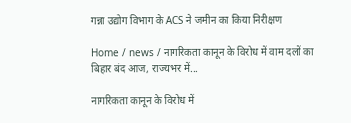गन्ना उद्योग विभाग के ACS ने जमीन का किया निरीक्षण

Home / news / नागरिकता कानून के विरोध में वाम दलों का बिहार बंद आज, राज्यभर में...

नागरिकता कानून के विरोध में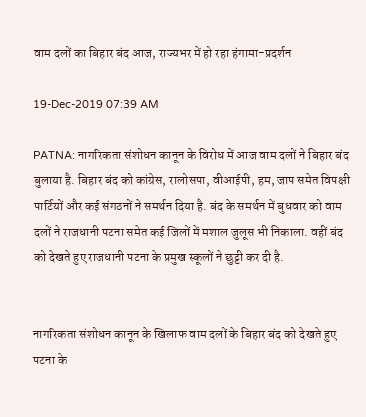वाम दलों का बिहार बंद आज, राज्यभर में हो रहा हंगामा-प्रदर्शन

19-Dec-2019 07:39 AM

PATNA: नागरिकता संशोधन कानून के विरोध में आज वाम दलों ने बिहार बंद बुलाया है. बिहार बंद को कांग्रेस, रालोसपा, वीआईपी, हम, जाप समेत विपक्षी पार्टियों और कई संगठनों ने समर्थन दिया है. बंद के समर्थन में बुधवार को वाम दलों ने राजधानी पटना समेत कई जिलों में मशाल जुलूस भी निकाला. वहीं बंद को देखते हुए राजधानी पटना के प्रमुख स्कूलों ने छुट्टी कर दी है.


नागरिकता संशोधन कानून के खिलाफ वाम दलों के बिहार बंद को देखते हुए पटना के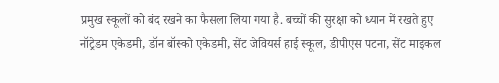प्रमुख स्कूलों को बंद रखने का फैसला लिया गया है. बच्चों की सुरक्षा को ध्यान में रखते हुए नॉट्रेडम एकेडमी, डॉन बॉस्को एकेडमी, सेंट जेवियर्स हाई स्कूल, डीपीएस पटना, सेंट माइकल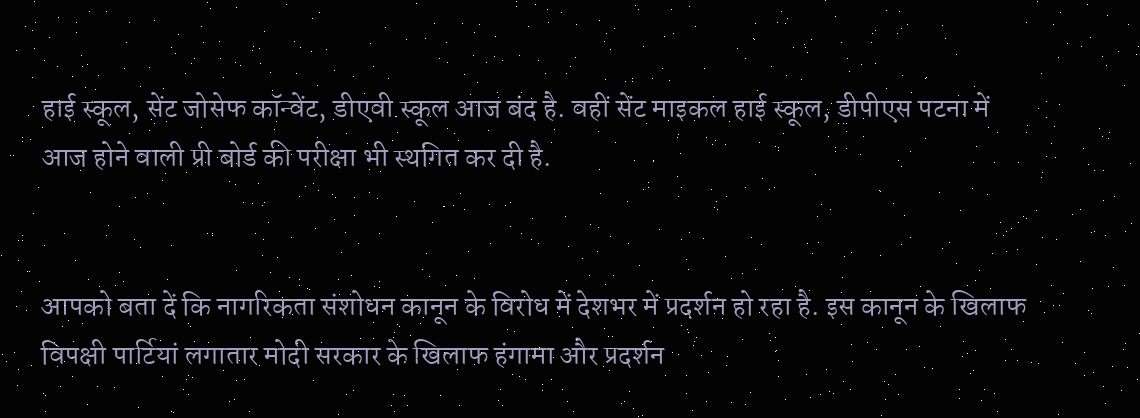हाई स्कूल, सेंट जोसेफ कॉन्वेंट, डीएवी स्कूल आज बंद है. वहीं सेंट माइकल हाई स्कूल, डीपीएस पटना में आज होने वाली प्री बोर्ड की परीक्षा भी स्थगित कर दी है.


आपको बता दें कि नागरिकता संशोधन कानून के विरोध में देशभर में प्रदर्शन हो रहा है. इस कानून के खिलाफ विपक्षी पार्टियां लगातार मोदी सरकार के खिलाफ हंगामा और प्रदर्शन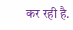कर रही है.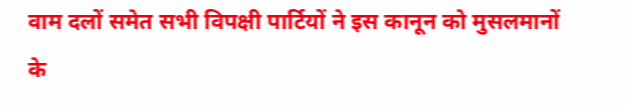वाम दलों समेत सभी विपक्षी पार्टियों ने इस कानून को मुसलमानों के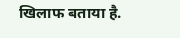खिलाफ बताया है.